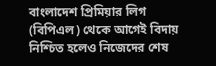বাংলাদেশ প্রিমিয়ার লিগ (বিপিএল) থেকে আগেই বিদায় নিশ্চিত হলেও নিজেদের শেষ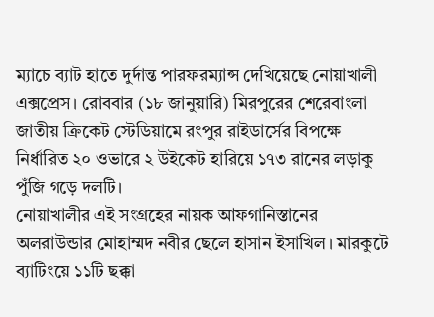ম্যাচে ব্যাট হাতে দুর্দান্ত পারফরম্যান্স দেখিয়েছে নোয়াখালী এক্সপ্রেস। রোববার (১৮ জানুয়ারি) মিরপুরের শেরেবাংলা জাতীয় ক্রিকেট স্টেডিয়ামে রংপুর রাইডার্সের বিপক্ষে নির্ধারিত ২০ ওভারে ২ উইকেট হারিয়ে ১৭৩ রানের লড়াকু পুঁজি গড়ে দলটি।
নোয়াখালীর এই সংগ্রহের নায়ক আফগানিস্তানের অলরাউন্ডার মোহাম্মদ নবীর ছেলে হাসান ইসাখিল। মারকুটে ব্যাটিংয়ে ১১টি ছক্কা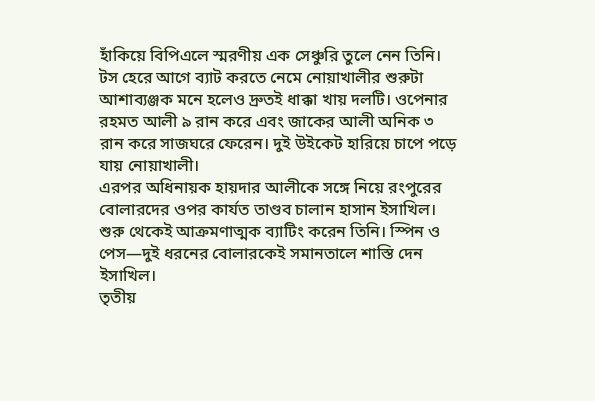হাঁকিয়ে বিপিএলে স্মরণীয় এক সেঞ্চুরি তুলে নেন তিনি।
টস হেরে আগে ব্যাট করতে নেমে নোয়াখালীর শুরুটা আশাব্যঞ্জক মনে হলেও দ্রুতই ধাক্কা খায় দলটি। ওপেনার রহমত আলী ৯ রান করে এবং জাকের আলী অনিক ৩ রান করে সাজঘরে ফেরেন। দুই উইকেট হারিয়ে চাপে পড়ে যায় নোয়াখালী।
এরপর অধিনায়ক হায়দার আলীকে সঙ্গে নিয়ে রংপুরের বোলারদের ওপর কার্যত তাণ্ডব চালান হাসান ইসাখিল। শুরু থেকেই আক্রমণাত্মক ব্যাটিং করেন তিনি। স্পিন ও পেস—দুই ধরনের বোলারকেই সমানতালে শাস্তি দেন ইসাখিল।
তৃতীয়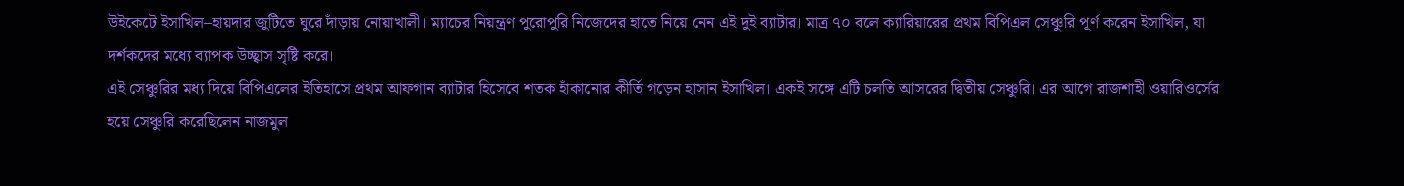উইকেটে ইসাখিল–হায়দার জুটিতে ঘুরে দাঁড়ায় নোয়াখালী। ম্যাচের নিয়ন্ত্রণ পুরোপুরি নিজেদের হাতে নিয়ে নেন এই দুই ব্যাটার। মাত্র ৭০ বলে ক্যারিয়ারের প্রথম বিপিএল সেঞ্চুরি পূর্ণ করেন ইসাখিল, যা দর্শকদের মধ্যে ব্যাপক উচ্ছ্বাস সৃষ্টি করে।
এই সেঞ্চুরির মধ্য দিয়ে বিপিএলের ইতিহাসে প্রথম আফগান ব্যাটার হিসেবে শতক হাঁকানোর কীর্তি গড়েন হাসান ইসাখিল। একই সঙ্গে এটি চলতি আসরের দ্বিতীয় সেঞ্চুরি। এর আগে রাজশাহী ওয়ারিওর্সের হয়ে সেঞ্চুরি করেছিলেন নাজমুল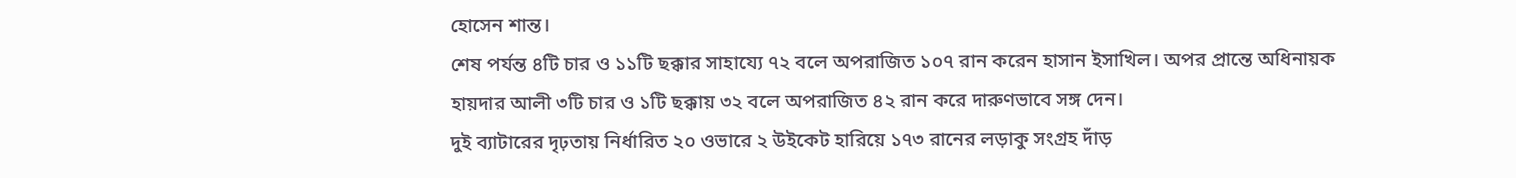হোসেন শান্ত।
শেষ পর্যন্ত ৪টি চার ও ১১টি ছক্কার সাহায্যে ৭২ বলে অপরাজিত ১০৭ রান করেন হাসান ইসাখিল। অপর প্রান্তে অধিনায়ক হায়দার আলী ৩টি চার ও ১টি ছক্কায় ৩২ বলে অপরাজিত ৪২ রান করে দারুণভাবে সঙ্গ দেন।
দুই ব্যাটারের দৃঢ়তায় নির্ধারিত ২০ ওভারে ২ উইকেট হারিয়ে ১৭৩ রানের লড়াকু সংগ্রহ দাঁড়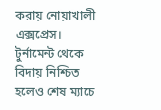করায় নোয়াখালী এক্সপ্রেস। টুর্নামেন্ট থেকে বিদায় নিশ্চিত হলেও শেষ ম্যাচে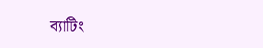ব্যাটিং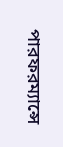পারফরম্যান্সে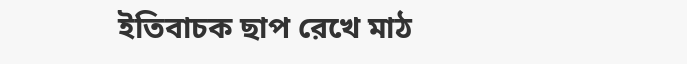ইতিবাচক ছাপ রেখে মাঠ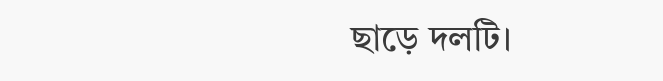ছাড়ে দলটি।